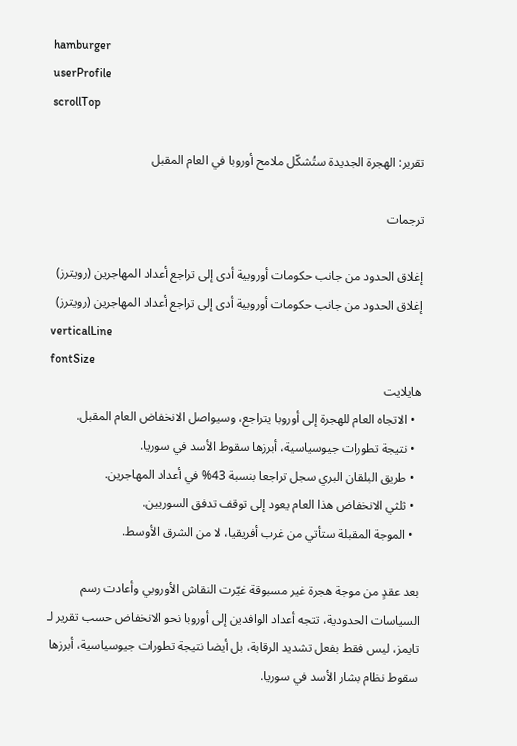hamburger
userProfile
scrollTop

تقرير: الهجرة الجديدة ستُشكّل ملامح أوروبا في العام المقبل

ترجمات

إغلاق الحدود من جانب حكومات أوروبية أدى إلى تراجع أعداد المهاجرين (رويترز)
إغلاق الحدود من جانب حكومات أوروبية أدى إلى تراجع أعداد المهاجرين (رويترز)
verticalLine
fontSize
هايلايت
  • الاتجاه العام للهجرة إلى أوروبا يتراجع، وسيواصل الانخفاض العام المقبل.
  • نتيجة تطورات جيوسياسية، أبرزها سقوط الأسد في سوريا.
  • طريق البلقان البري سجل تراجعا بنسبة 43% في أعداد المهاجرين.
  • ثلثي الانخفاض هذا العام يعود إلى توقف تدفق السوريين.
  • الموجة المقبلة ستأتي من غرب أفريقيا، لا من الشرق الأوسط.

بعد عقدٍ من موجة هجرة غير مسبوقة غيّرت النقاش الأوروبي وأعادت رسم السياسات الحدودية، تتجه أعداد الوافدين إلى أوروبا نحو الانخفاض حسب تقرير لـ تايمز، ليس فقط بفعل تشديد الرقابة، بل أيضا نتيجة تطورات جيوسياسية، أبرزها سقوط نظام بشار الأسد في سوريا.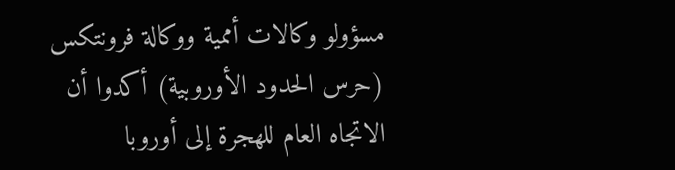مسؤولو وكالات أممية ووكالة فرونتكس (حرس الحدود الأوروبية) أكدوا أن الاتجاه العام للهجرة إلى أوروبا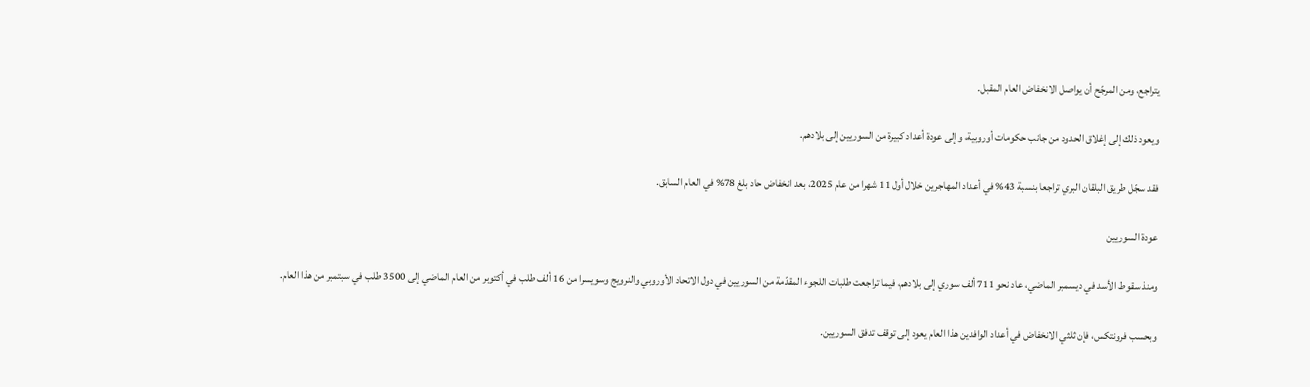يتراجع، ومن المرجّح أن يواصل الانخفاض العام المقبل.

ويعود ذلك إلى إغلاق الحدود من جانب حكومات أوروبية، وإلى عودة أعداد كبيرة من السوريين إلى بلادهم.

فقد سجّل طريق البلقان البري تراجعا بنسبة 43% في أعداد المهاجرين خلال أول 11 شهرا من عام 2025، بعد انخفاض حاد بلغ 78% في العام السابق.

عودة السوريين

ومنذ سقوط الأسد في ديسمبر الماضي، عاد نحو 711 ألف سوري إلى بلادهم، فيما تراجعت طلبات اللجوء المقدّمة من السوريين في دول الاتحاد الأوروبي والنرويج وسويسرا من 16 ألف طلب في أكتوبر من العام الماضي إلى 3500 طلب في سبتمبر من هذا العام.

وبحسب فرونتكس، فإن ثلثي الانخفاض في أعداد الوافدين هذا العام يعود إلى توقف تدفق السوريين.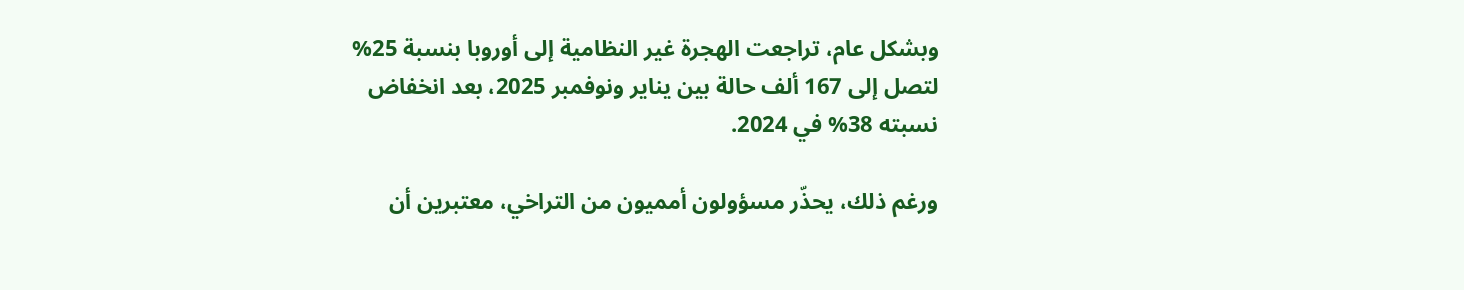وبشكل عام، تراجعت الهجرة غير النظامية إلى أوروبا بنسبة 25% لتصل إلى 167 ألف حالة بين يناير ونوفمبر 2025، بعد انخفاض نسبته 38% في 2024.

ورغم ذلك، يحذّر مسؤولون أمميون من التراخي، معتبرين أن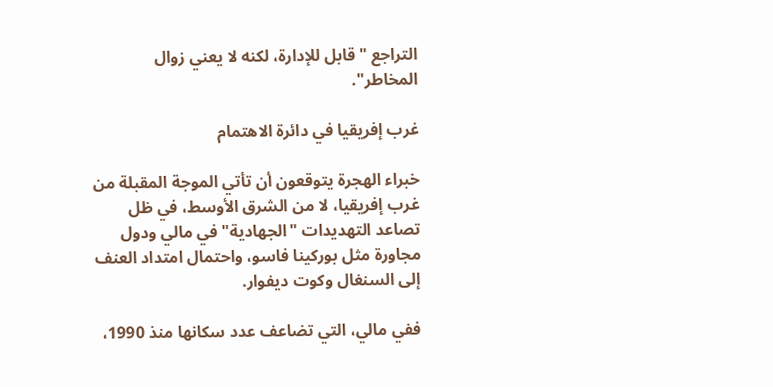التراجع "قابل للإدارة، لكنه لا يعني زوال المخاطر".

غرب إفريقيا في دائرة الاهتمام

خبراء الهجرة يتوقعون أن تأتي الموجة المقبلة من غرب إفريقيا، لا من الشرق الأوسط، في ظل تصاعد التهديدات "الجهادية" في مالي ودول مجاورة مثل بوركينا فاسو، واحتمال امتداد العنف إلى السنغال وكوت ديفوار.

ففي مالي، التي تضاعف عدد سكانها منذ 1990،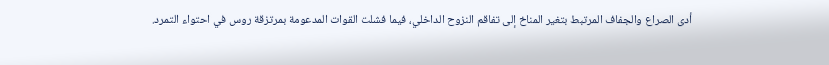أدى الصراع والجفاف المرتبط بتغير المناخ إلى تفاقم النزوح الداخلي، فيما فشلت القوات المدعومة بمرتزقة روس في احتواء التمرد.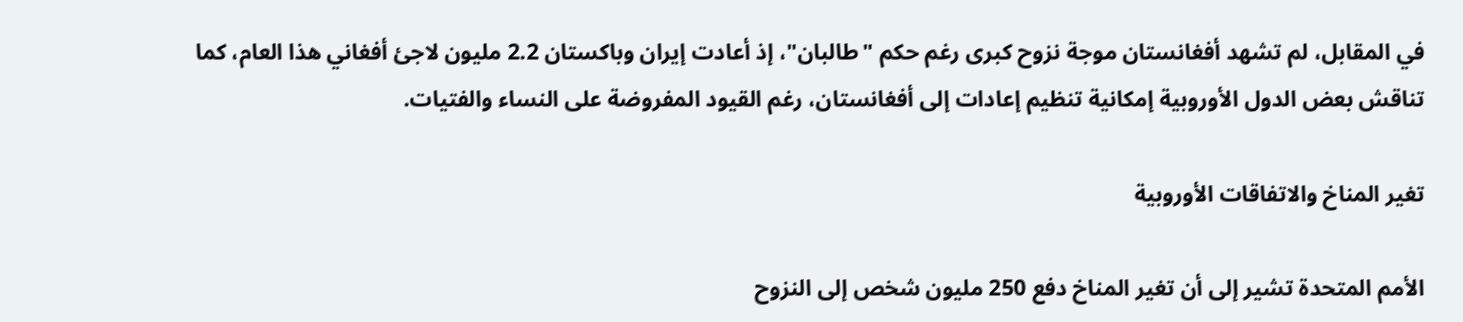في المقابل، لم تشهد أفغانستان موجة نزوح كبرى رغم حكم "طالبان"، إذ أعادت إيران وباكستان 2.2 مليون لاجئ أفغاني هذا العام، كما تناقش بعض الدول الأوروبية إمكانية تنظيم إعادات إلى أفغانستان، رغم القيود المفروضة على النساء والفتيات.

تغير المناخ والاتفاقات الأوروبية

الأمم المتحدة تشير إلى أن تغير المناخ دفع 250 مليون شخص إلى النزوح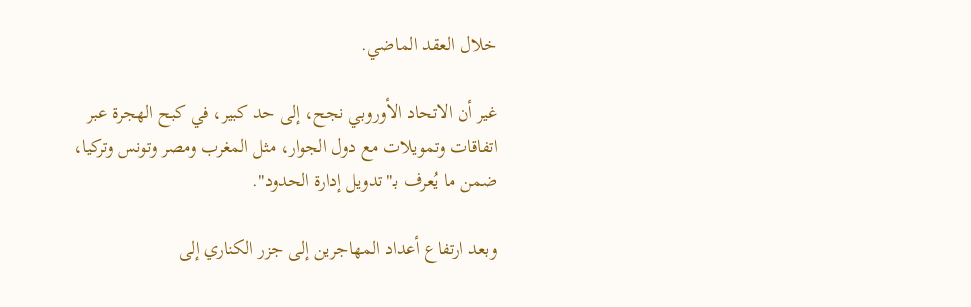خلال العقد الماضي.

غير أن الاتحاد الأوروبي نجح، إلى حد كبير، في كبح الهجرة عبر اتفاقات وتمويلات مع دول الجوار، مثل المغرب ومصر وتونس وتركيا، ضمن ما يُعرف بـ"تدويل إدارة الحدود".

وبعد ارتفاع أعداد المهاجرين إلى جزر الكناري إلى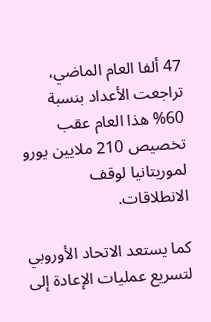47 ألفا العام الماضي، تراجعت الأعداد بنسبة 60% هذا العام عقب تخصيص 210 ملايين يورو لموريتانيا لوقف الانطلاقات.

كما يستعد الاتحاد الأوروبي لتسريع عمليات الإعادة إلى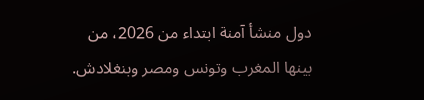دول منشأ آمنة ابتداء من 2026، من بينها المغرب وتونس ومصر وبنغلادش.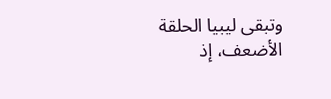وتبقى ليبيا الحلقة الأضعف، إذ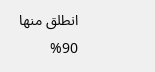انطلق منها 90%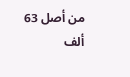من أصل 63 ألف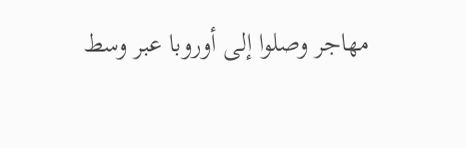مهاجر وصلوا إلى أوروبا عبر وسط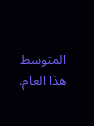المتوسط هذا العام.